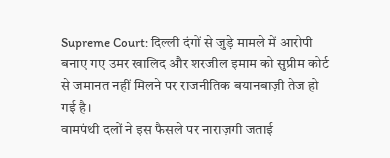Supreme Court: दिल्ली दंगों से जुड़े मामले में आरोपी बनाए गए उमर खालिद और शरजील इमाम को सुप्रीम कोर्ट से जमानत नहीं मिलने पर राजनीतिक बयानबाज़ी तेज हो गई है।
वामपंथी दलों ने इस फैसले पर नाराज़गी जताई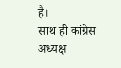है।
साथ ही कांग्रेस अध्यक्ष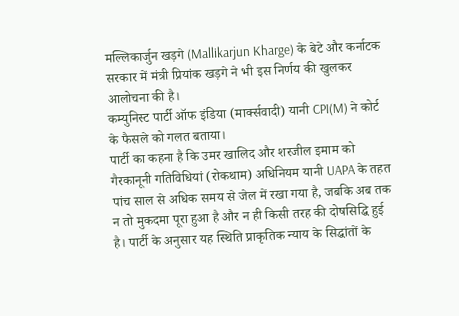मल्लिकार्जुन खड़गे (Mallikarjun Kharge) के बेटे और कर्नाटक सरकार में मंत्री प्रियांक खड़गे ने भी इस निर्णय की खुलकर आलोचना की है।
कम्युनिस्ट पार्टी ऑफ इंडिया (मार्क्सवादी) यानी CPI(M) ने कोर्ट के फैसले को गलत बताया।
पार्टी का कहना है कि उमर खालिद और शरजील इमाम को गैरकानूनी गतिविधियां (रोकथाम) अधिनियम यानी UAPA के तहत पांच साल से अधिक समय से जेल में रखा गया है, जबकि अब तक न तो मुकदमा पूरा हुआ है और न ही किसी तरह की दोषसिद्धि हुई है। पार्टी के अनुसार यह स्थिति प्राकृतिक न्याय के सिद्धांतों के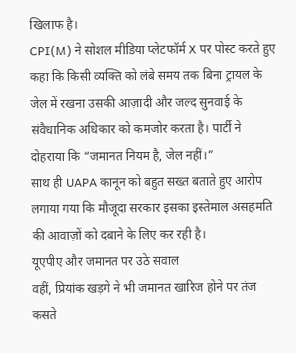खिलाफ है।
CPI(M) ने सोशल मीडिया प्लेटफॉर्म X पर पोस्ट करते हुए कहा कि किसी व्यक्ति को लंबे समय तक बिना ट्रायल के जेल में रखना उसकी आज़ादी और जल्द सुनवाई के संवैधानिक अधिकार को कमजोर करता है। पार्टी ने दोहराया कि “जमानत नियम है, जेल नहीं।”
साथ ही UAPA कानून को बहुत सख्त बताते हुए आरोप लगाया गया कि मौजूदा सरकार इसका इस्तेमाल असहमति की आवाज़ों को दबाने के लिए कर रही है।
यूएपीए और जमानत पर उठे सवाल
वहीं, प्रियांक खड़गे ने भी जमानत खारिज होने पर तंज कसते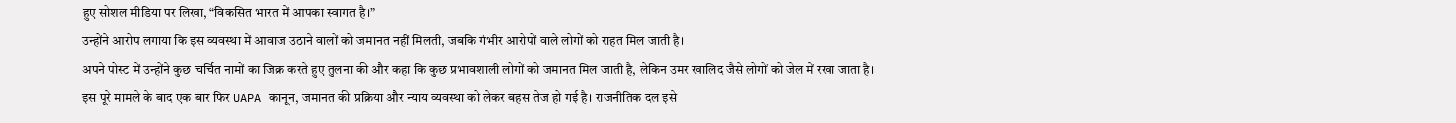हुए सोशल मीडिया पर लिखा, “विकसित भारत में आपका स्वागत है।”
उन्होंने आरोप लगाया कि इस व्यवस्था में आवाज उठाने वालों को जमानत नहीं मिलती, जबकि गंभीर आरोपों वाले लोगों को राहत मिल जाती है।
अपने पोस्ट में उन्होंने कुछ चर्चित नामों का जिक्र करते हुए तुलना की और कहा कि कुछ प्रभावशाली लोगों को जमानत मिल जाती है, लेकिन उमर खालिद जैसे लोगों को जेल में रखा जाता है।
इस पूरे मामले के बाद एक बार फिर UAPA कानून, जमानत की प्रक्रिया और न्याय व्यवस्था को लेकर बहस तेज हो गई है। राजनीतिक दल इसे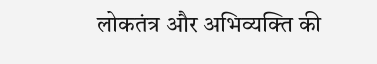लोकतंत्र और अभिव्यक्ति की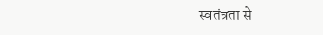स्वतंत्रता से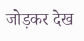जोड़कर देख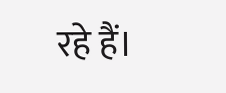रहे हैं।